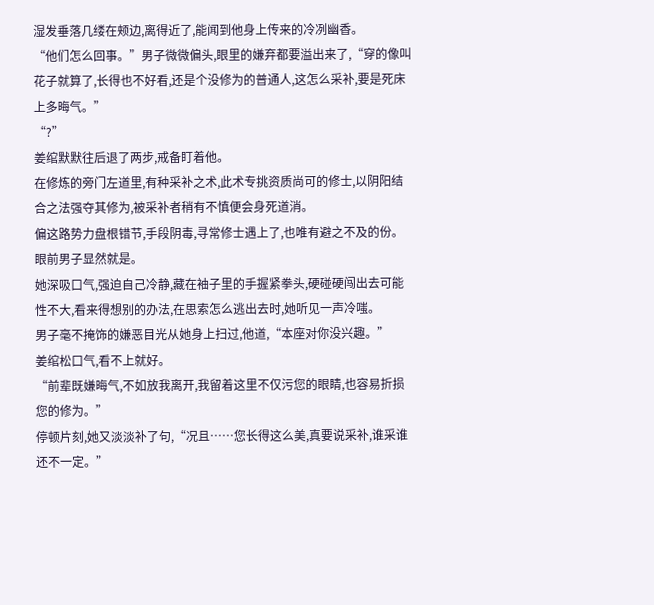湿发垂落几缕在颊边,离得近了,能闻到他身上传来的冷冽幽香。
“他们怎么回事。”男子微微偏头,眼里的嫌弃都要溢出来了,“穿的像叫花子就算了,长得也不好看,还是个没修为的普通人,这怎么采补,要是死床上多晦气。”
“?”
姜绾默默往后退了两步,戒备盯着他。
在修炼的旁门左道里,有种采补之术,此术专挑资质尚可的修士,以阴阳结合之法强夺其修为,被采补者稍有不慎便会身死道消。
偏这路势力盘根错节,手段阴毒,寻常修士遇上了,也唯有避之不及的份。
眼前男子显然就是。
她深吸口气,强迫自己冷静,藏在袖子里的手握紧拳头,硬碰硬闯出去可能性不大,看来得想别的办法,在思索怎么逃出去时,她听见一声冷嗤。
男子毫不掩饰的嫌恶目光从她身上扫过,他道,“本座对你没兴趣。”
姜绾松口气,看不上就好。
“前辈既嫌晦气,不如放我离开,我留着这里不仅污您的眼睛,也容易折损您的修为。”
停顿片刻,她又淡淡补了句,“况且……您长得这么美,真要说采补,谁采谁还不一定。”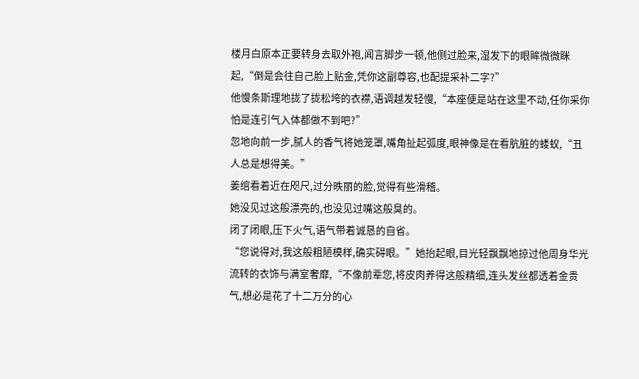楼月白原本正要转身去取外袍,闻言脚步一顿,他侧过脸来,湿发下的眼眸微微眯起,“倒是会往自己脸上贴金,凭你这副尊容,也配提采补二字?”
他慢条斯理地拢了拢松垮的衣襟,语调越发轻慢,“本座便是站在这里不动,任你采你怕是连引气入体都做不到吧?”
忽地向前一步,腻人的香气将她笼罩,嘴角扯起弧度,眼神像是在看肮脏的蝼蚁,“丑人总是想得美。”
姜绾看着近在咫尺,过分昳丽的脸,觉得有些滑稽。
她没见过这般漂亮的,也没见过嘴这般臭的。
闭了闭眼,压下火气,语气带着诚恳的自省。
“您说得对,我这般粗陋模样,确实碍眼。”她抬起眼,目光轻飘飘地掠过他周身华光流转的衣饰与满室奢靡,“不像前辈您,将皮肉养得这般精细,连头发丝都透着金贵气,想必是花了十二万分的心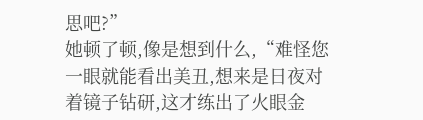思吧?”
她顿了顿,像是想到什么,“难怪您一眼就能看出美丑,想来是日夜对着镜子钻研,这才练出了火眼金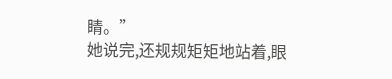睛。”
她说完,还规规矩矩地站着,眼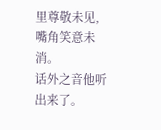里尊敬未见,嘴角笑意未消。
话外之音他听出来了。